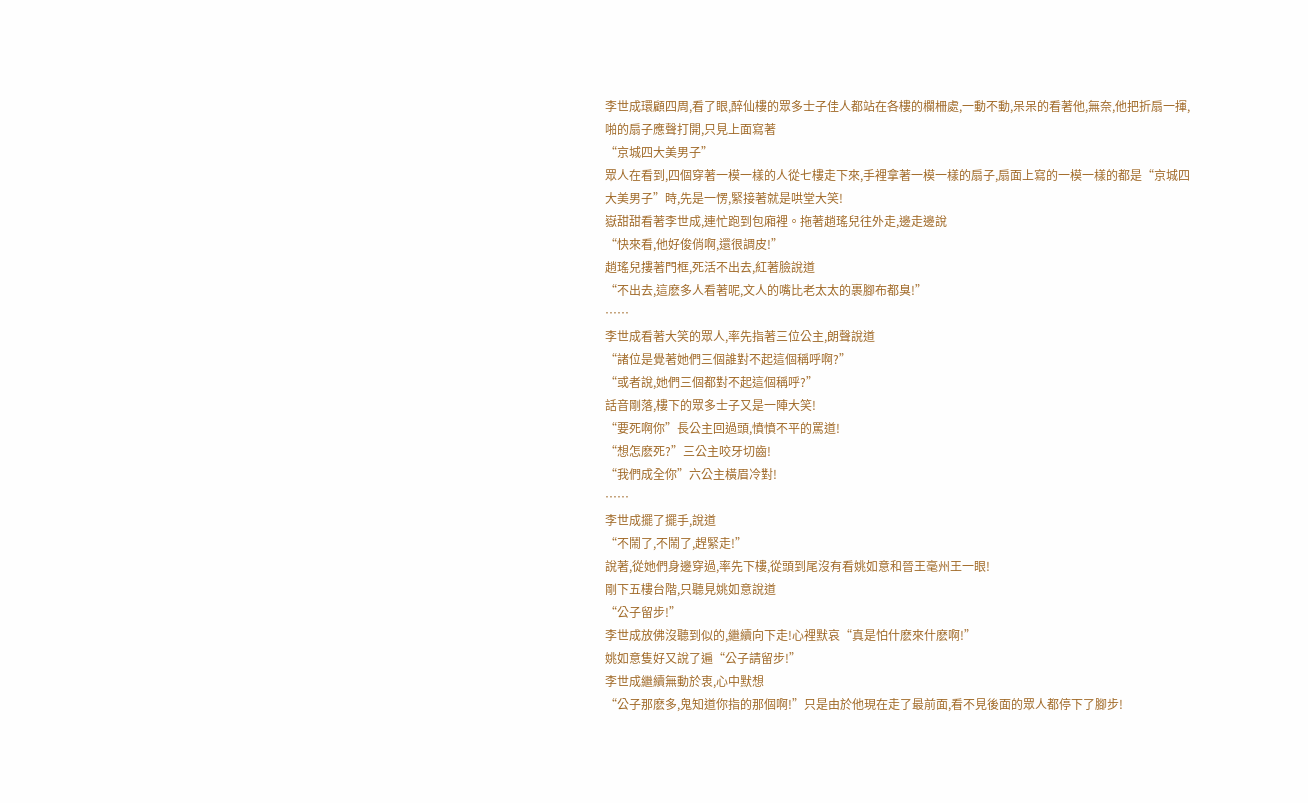李世成環顧四周,看了眼,醉仙樓的眾多士子佳人都站在各樓的欄柵處,一動不動,呆呆的看著他,無奈,他把折扇一揮,啪的扇子應聲打開,只見上面寫著
“京城四大美男子”
眾人在看到,四個穿著一模一樣的人從七樓走下來,手裡拿著一模一樣的扇子,扇面上寫的一模一樣的都是“京城四大美男子”時,先是一愣,緊接著就是哄堂大笑!
嶽甜甜看著李世成,連忙跑到包廂裡。拖著趙瑤兒往外走,邊走邊說
“快來看,他好俊俏啊,還很調皮!”
趙瑤兒摟著門框,死活不出去,紅著臉說道
“不出去,這麽多人看著呢,文人的嘴比老太太的裹腳布都臭!”
……
李世成看著大笑的眾人,率先指著三位公主,朗聲說道
“諸位是覺著她們三個誰對不起這個稱呼啊?”
“或者說,她們三個都對不起這個稱呼?”
話音剛落,樓下的眾多士子又是一陣大笑!
“要死啊你”長公主回過頭,憤憤不平的罵道!
“想怎麽死?”三公主咬牙切齒!
“我們成全你”六公主橫眉冷對!
……
李世成擺了擺手,說道
“不鬧了,不鬧了,趕緊走!”
說著,從她們身邊穿過,率先下樓,從頭到尾沒有看姚如意和晉王毫州王一眼!
剛下五樓台階,只聽見姚如意說道
“公子留步!”
李世成放佛沒聽到似的,繼續向下走!心裡默哀“真是怕什麽來什麽啊!”
姚如意隻好又說了遍“公子請留步!”
李世成繼續無動於衷,心中默想
“公子那麽多,鬼知道你指的那個啊!”只是由於他現在走了最前面,看不見後面的眾人都停下了腳步!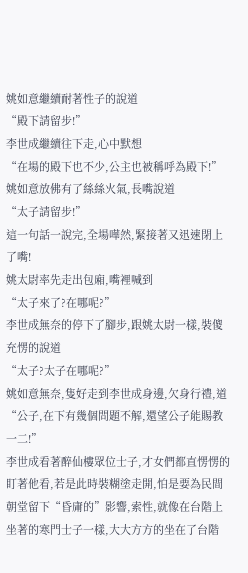姚如意繼續耐著性子的說道
“殿下請留步!”
李世成繼續往下走,心中默想
“在場的殿下也不少,公主也被稱呼為殿下!”
姚如意放佛有了絲絲火氣,長嘴說道
“太子請留步!”
這一句話一說完,全場嘩然,緊接著又迅速閉上了嘴!
姚太尉率先走出包廂,嘴裡喊到
“太子來了?在哪呢?”
李世成無奈的停下了腳步,跟姚太尉一樣,裝傻充愣的說道
“太子?太子在哪呢?”
姚如意無奈,隻好走到李世成身邊,欠身行禮,道
“公子,在下有幾個問題不解,還望公子能賜教一二!”
李世成看著醉仙樓眾位士子,才女們都直愣愣的盯著他看,若是此時裝糊塗走開,怕是要為民間朝堂留下“昏庸的”影響,索性,就像在台階上坐著的寒門士子一樣,大大方方的坐在了台階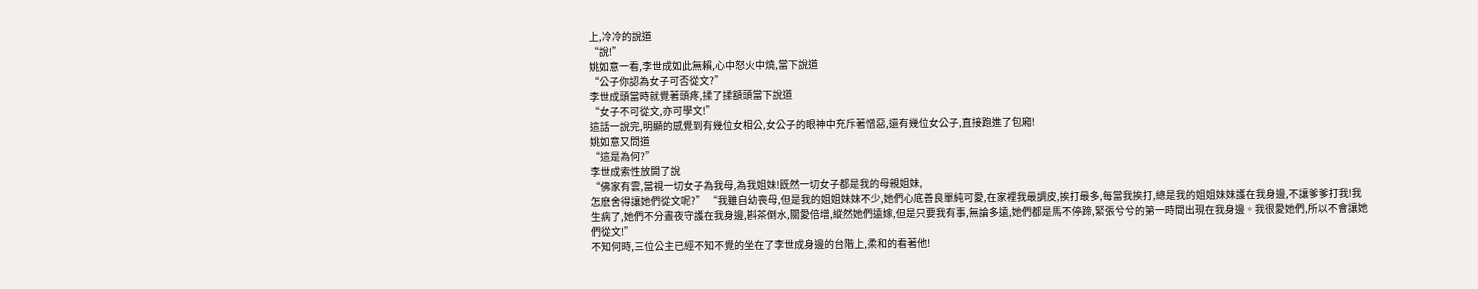上,冷冷的說道
“說!”
姚如意一看,李世成如此無賴,心中怒火中燒,當下說道
“公子你認為女子可否從文?”
李世成頭當時就覺著頭疼,揉了揉額頭當下說道
“女子不可從文,亦可學文!”
這話一說完,明顯的感覺到有幾位女相公,女公子的眼神中充斥著憎惡,還有幾位女公子,直接跑進了包廂!
姚如意又問道
“這是為何?”
李世成索性放開了說
“佛家有雲,當視一切女子為我母,為我姐妹!既然一切女子都是我的母親姐妹,
怎麽舍得讓她們從文呢?” “我雖自幼喪母,但是我的姐姐妹妹不少,她們心底善良單純可愛,在家裡我最調皮,挨打最多,每當我挨打,總是我的姐姐妹妹護在我身邊,不讓爹爹打我!我生病了,她們不分晝夜守護在我身邊,斟茶倒水,關愛倍增,縱然她們遠嫁,但是只要我有事,無論多遠,她們都是馬不停蹄,緊張兮兮的第一時間出現在我身邊。我很愛她們,所以不會讓她們從文!”
不知何時,三位公主已經不知不覺的坐在了李世成身邊的台階上,柔和的看著他!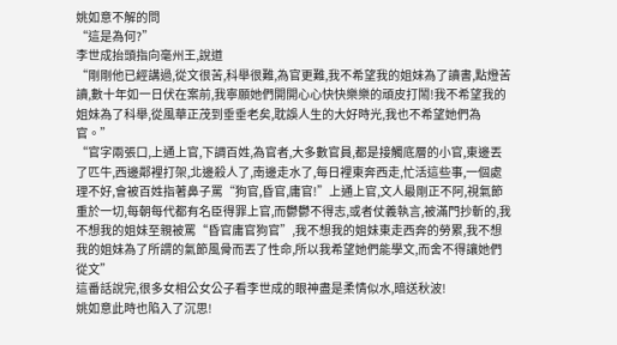姚如意不解的問
“這是為何?”
李世成抬頭指向毫州王,說道
“剛剛他已經講過,從文很苦,科舉很難,為官更難,我不希望我的姐妹為了讀書,點燈苦讀,數十年如一日伏在案前,我寧願她們開開心心快快樂樂的頑皮打鬧!我不希望我的姐妹為了科舉,從風華正茂到垂垂老矣,耽誤人生的大好時光,我也不希望她們為官。”
“官字兩張口,上通上官,下調百姓,為官者,大多數官員,都是接觸底層的小官,東邊丟了匹牛,西邊鄰裡打架,北邊殺人了,南邊走水了,每日裡東奔西走,忙活這些事,一個處理不好,會被百姓指著鼻子罵“狗官,昏官,庸官!”上通上官,文人最剛正不阿,視氣節重於一切,每朝每代都有名臣得罪上官,而鬱鬱不得志,或者仗義執言,被滿門抄斬的,我不想我的姐妹至親被罵“昏官庸官狗官”,我不想我的姐妹東走西奔的勞累,我不想我的姐妹為了所謂的氣節風骨而丟了性命,所以我希望她們能學文,而舍不得讓她們從文”
這番話說完,很多女相公女公子看李世成的眼神盡是柔情似水,暗送秋波!
姚如意此時也陷入了沉思!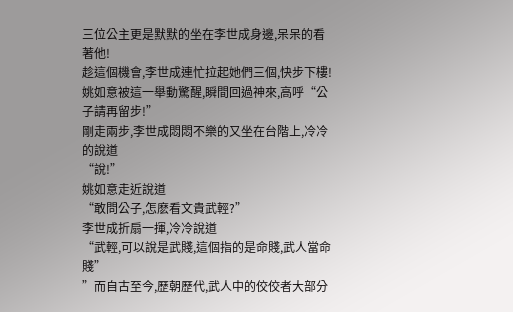三位公主更是默默的坐在李世成身邊,呆呆的看著他!
趁這個機會,李世成連忙拉起她們三個,快步下樓!
姚如意被這一舉動驚醒,瞬間回過神來,高呼“公子請再留步!”
剛走兩步,李世成悶悶不樂的又坐在台階上,冷冷的說道
“說!”
姚如意走近說道
“敢問公子,怎麽看文貴武輕?”
李世成折扇一揮,冷冷說道
“武輕,可以說是武賤,這個指的是命賤,武人當命賤”
”而自古至今,歷朝歷代,武人中的佼佼者大部分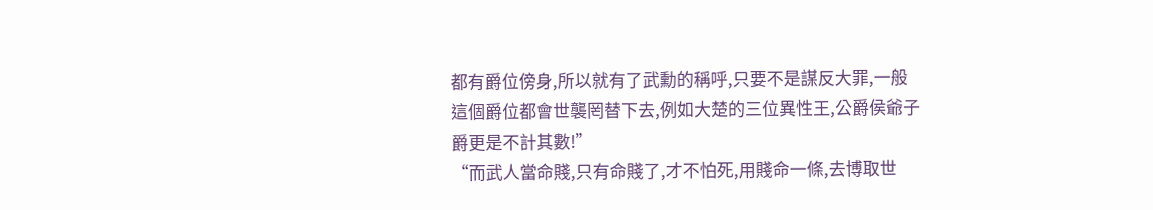都有爵位傍身,所以就有了武勳的稱呼,只要不是謀反大罪,一般這個爵位都會世襲罔替下去,例如大楚的三位異性王,公爵侯爺子爵更是不計其數!”
“而武人當命賤,只有命賤了,才不怕死,用賤命一條,去博取世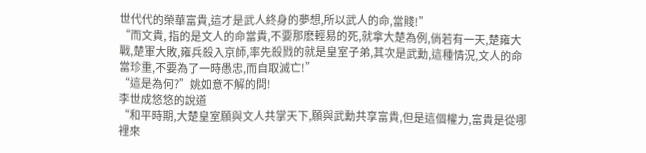世代代的榮華富貴,這才是武人終身的夢想,所以武人的命,當賤!”
“而文貴, 指的是文人的命當貴,不要那麽輕易的死,就拿大楚為例,倘若有一天,楚雍大戰,楚軍大敗,雍兵殺入京師,率先殺戮的就是皇室子弟,其次是武勳,這種情況,文人的命當珍重,不要為了一時愚忠,而自取滅亡!”
“這是為何?”姚如意不解的問!
李世成悠悠的說道
“和平時期,大楚皇室願與文人共掌天下,願與武勳共享富貴,但是這個權力,富貴是從哪裡來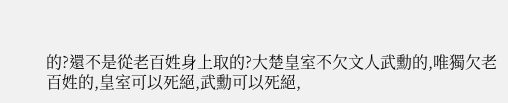的?還不是從老百姓身上取的?大楚皇室不欠文人武勳的,唯獨欠老百姓的,皇室可以死絕,武勳可以死絕,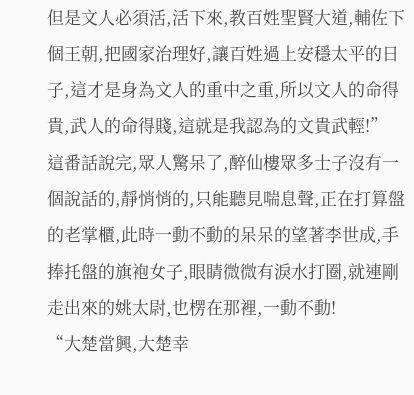但是文人必須活,活下來,教百姓聖賢大道,輔佐下個王朝,把國家治理好,讓百姓過上安穩太平的日子,這才是身為文人的重中之重,所以文人的命得貴,武人的命得賤,這就是我認為的文貴武輕!”
這番話說完,眾人驚呆了,醉仙樓眾多士子沒有一個說話的,靜悄悄的,只能聽見喘息聲,正在打算盤的老掌櫃,此時一動不動的呆呆的望著李世成,手捧托盤的旗袍女子,眼睛微微有淚水打圈,就連剛走出來的姚太尉,也楞在那裡,一動不動!
“大楚當興,大楚幸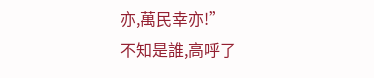亦,萬民幸亦!”
不知是誰,高呼了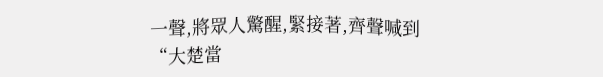一聲,將眾人驚醒,緊接著,齊聲喊到
“大楚當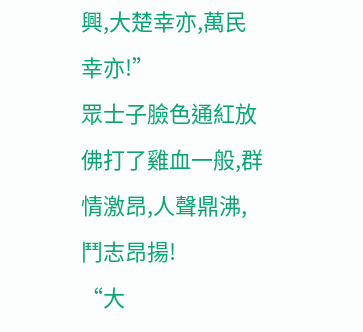興,大楚幸亦,萬民幸亦!”
眾士子臉色通紅放佛打了雞血一般,群情激昂,人聲鼎沸,鬥志昂揚!
“大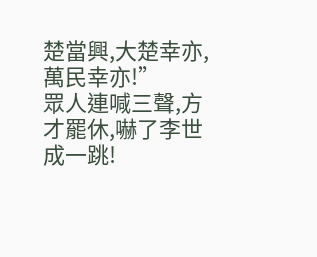楚當興,大楚幸亦,萬民幸亦!”
眾人連喊三聲,方才罷休,嚇了李世成一跳!